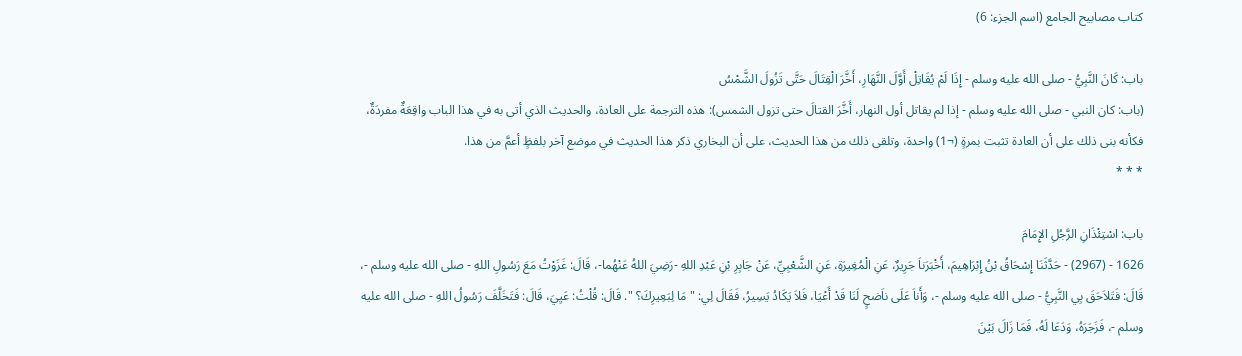كتاب مصابيح الجامع (اسم الجزء: 6)

باب: كَانَ النَّبِيُّ - صلى الله عليه وسلم - إِذَا لَمْ يُقَاتِلْ أَوَّلَ النَّهَارِ، أَخَّرَ الْقِتَالَ حَتَّى تَزُولَ الشَّمْسُ
(باب: كان النبي - صلى الله عليه وسلم - إذا لم يقاتل أول النهار، أَخَّرَ القتالَ حتى تزول الشمس): هذه الترجمة على العادة، والحديث الذي أتى به في هذا الباب واقِعَةٌ مفردَةٌ، فكأنه بنى ذلك على أن العادة تثبت بمرةٍ (¬1) واحدة، وتلقى ذلك من هذا الحديث، على أن البخاري ذكر هذا الحديث في موضع آخر بلفظٍ أعمَّ من هذا.
* * *

باب: اسْتِئْذَانِ الرَّجُلِ الإِمَامَ
1626 - (2967) - حَدَّثَنَا إِسْحَاقُ بْنُ إِبْرَاهِيمَ، أَخْبَرَناَ جَرِيرٌ، عَنِ الْمُغِيرَةِ، عَنِ الشَّعْبِيِّ، عَنْ جَابِرِ بْنِ عَبْدِ اللهِ -رَضِيَ اللهُ عَنْهُما-، قَالَ: غَزَوْتُ مَعَ رَسُولِ اللهِ - صلى الله عليه وسلم -، قَالَ: فَتَلاَحَقَ بِي النَّبِيُّ - صلى الله عليه وسلم -، وَأَناَ عَلَى ناَضحٍ لَنَا قَدْ أَعْيَا، فَلاَ يَكَادُ يَسِيرُ، فَقَالَ لِي: "مَا لِبَعِيرِكَ؟ ". قَالَ: قُلْتُ: عَيِيَ، قَالَ: فَتَخَلَّفَ رَسُولُ اللهِ - صلى الله عليه وسلم -، فَزَجَرَهُ، وَدَعَا لَهُ، فَمَا زَالَ بَيْنَ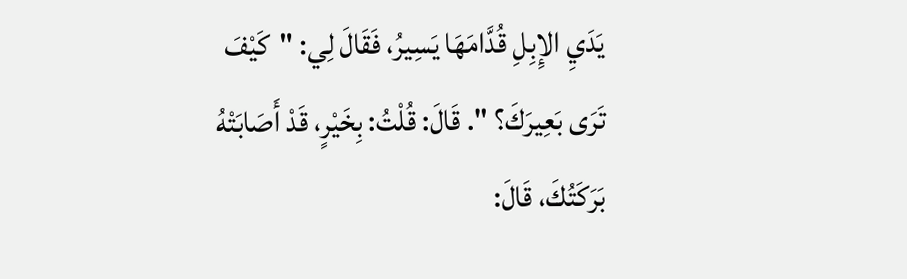يَدَيِ الإِبِلِ قُدَّامَهَا يَسِيرُ، فَقَالَ لِي: "كَيْفَ تَرَى بَعِيرَكَ؟ ". قَالَ: قُلْتُ: بِخَيْرٍ، قَدْ أَصَابَتْهُ بَرَكَتُكَ، قَالَ: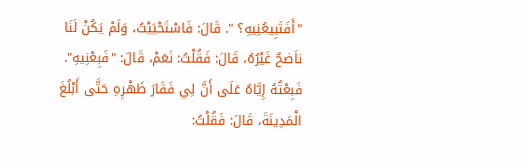"أَفَتَبِيعُنِيهِ؟ ". قَالَ: فَاسْتَحْيَيْتُ، وَلَمْ يَكُنْ لَنَا ناَضحٌ غَيْرُهُ، قَالَ: فَقُلْتُ: نَعَمْ، قَالَ: "فَبِعْنِيهِ". فَبِعْتُهُ إِيَّاهُ عَلَى أَنَّ لِي فَقَارَ ظَهْرِهِ حَتَّى أَبْلُغَ الْمَدِينَةَ، قَالَ: فَقُلْتُ: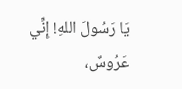يَا رَسُولَ اللهِ! إِنِّي عَرُوسٌ،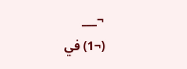¬___
(¬1) في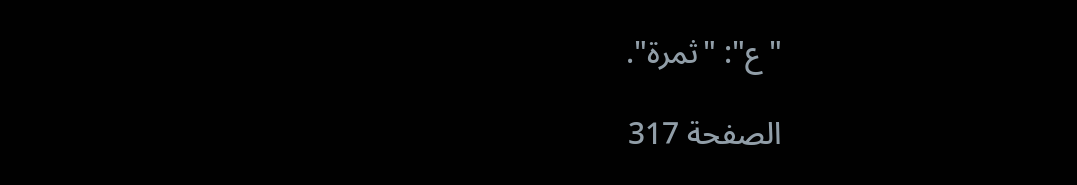"ع": "ثمرة".

الصفحة 317